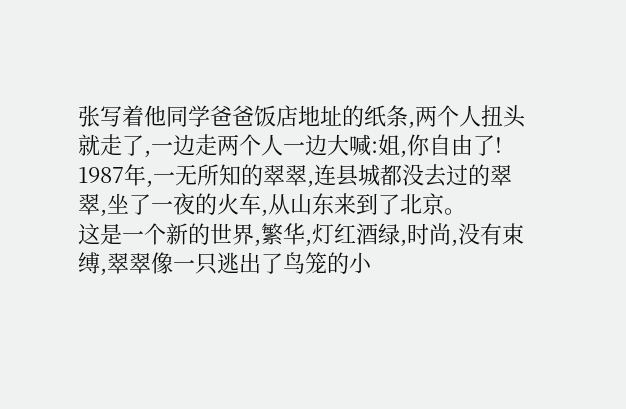张写着他同学爸爸饭店地址的纸条,两个人扭头就走了,一边走两个人一边大喊:姐,你自由了!
1987年,一无所知的翠翠,连县城都没去过的翠翠,坐了一夜的火车,从山东来到了北京。
这是一个新的世界,繁华,灯红酒绿,时尚,没有束缚,翠翠像一只逃出了鸟笼的小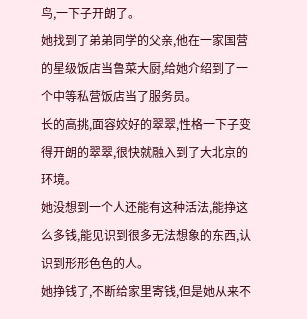鸟,一下子开朗了。
她找到了弟弟同学的父亲,他在一家国营的星级饭店当鲁菜大厨,给她介绍到了一个中等私营饭店当了服务员。
长的高挑,面容姣好的翠翠,性格一下子变得开朗的翠翠,很快就融入到了大北京的环境。
她没想到一个人还能有这种活法,能挣这么多钱,能见识到很多无法想象的东西,认识到形形色色的人。
她挣钱了,不断给家里寄钱,但是她从来不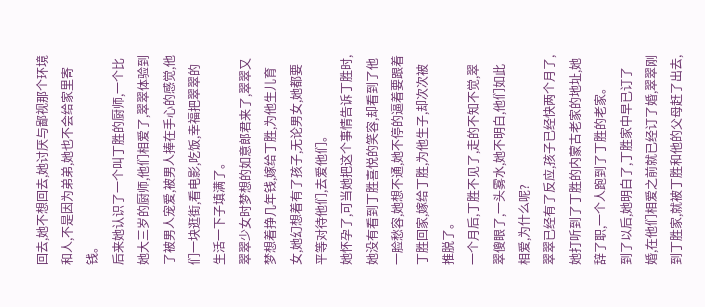回去,她不想回去,她讨厌与鄙视那个环境和人,不是因为弟弟,她也不会给家里寄钱。
后来她认识了一个叫丁胜的厨师,一个比她大三岁的厨师,他们相爱了,翠翠体验到了被男人宠爱,被男人捧在手心的感觉,他们一块逛街,看电影,吃饭,幸福把翠翠的生活一下子填满了。
翠翠少女时梦想的如意郎君来了,翠翠又梦想着挣几年钱,嫁给丁胜,为他生儿育女,她幻想着有了孩子,无论男女,她都要平等对待他们,去爱他们。
她怀孕了,可当她把这个事情告诉丁胜时,她没有看到丁胜喜悦的笑容,却看到了他一脸愁容,她想不通,她不停的逼着要跟着丁胜回家,嫁给丁胜,为他生子,却次次被推脱了。
一个月后,丁胜不见了,走的不知不觉,翠翠傻眼了,一头雾水,她不明白,他们如此相爱,为什么呢?
翠翠已经有了反应,孩子已经快两个月了,她打听到了丁胜的内蒙古老家的地址,她辞了职,一个人跑到了丁胜的老家。
到了以后,她明白了,丁胜家中早已订了婚,在他们相爱之前就已经订了婚,翠翠刚到丁胜家,就被丁胜和他的父母赶了出去,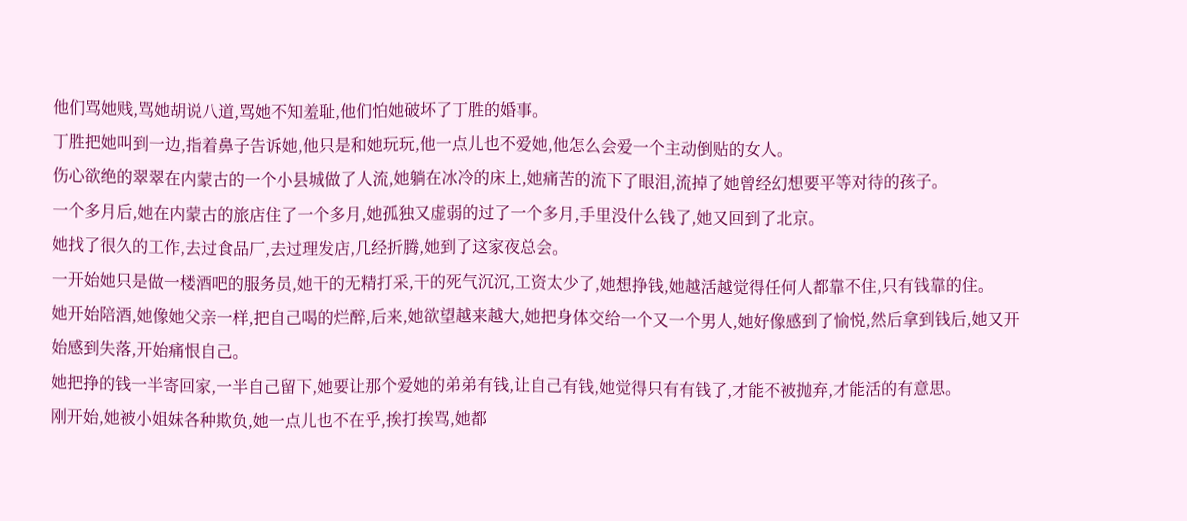他们骂她贱,骂她胡说八道,骂她不知羞耻,他们怕她破坏了丁胜的婚事。
丁胜把她叫到一边,指着鼻子告诉她,他只是和她玩玩,他一点儿也不爱她,他怎么会爱一个主动倒贴的女人。
伤心欲绝的翠翠在内蒙古的一个小县城做了人流,她躺在冰冷的床上,她痛苦的流下了眼泪,流掉了她曾经幻想要平等对待的孩子。
一个多月后,她在内蒙古的旅店住了一个多月,她孤独又虚弱的过了一个多月,手里没什么钱了,她又回到了北京。
她找了很久的工作,去过食品厂,去过理发店,几经折腾,她到了这家夜总会。
一开始她只是做一楼酒吧的服务员,她干的无精打采,干的死气沉沉,工资太少了,她想挣钱,她越活越觉得任何人都靠不住,只有钱靠的住。
她开始陪酒,她像她父亲一样,把自己喝的烂醉,后来,她欲望越来越大,她把身体交给一个又一个男人,她好像感到了愉悦,然后拿到钱后,她又开始感到失落,开始痛恨自己。
她把挣的钱一半寄回家,一半自己留下,她要让那个爱她的弟弟有钱,让自己有钱,她觉得只有有钱了,才能不被抛弃,才能活的有意思。
刚开始,她被小姐妹各种欺负,她一点儿也不在乎,挨打挨骂,她都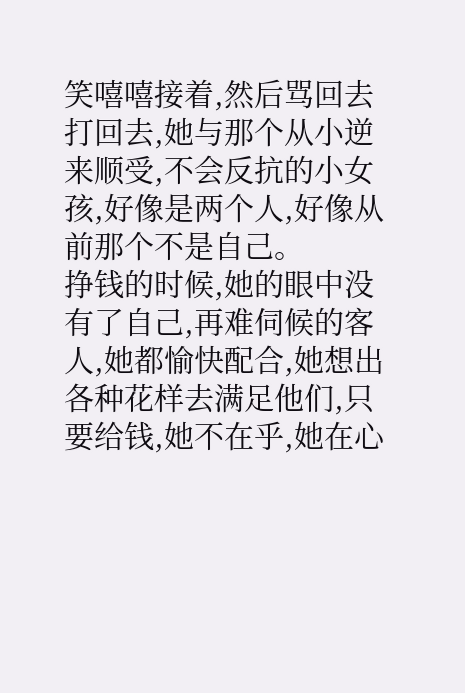笑嘻嘻接着,然后骂回去打回去,她与那个从小逆来顺受,不会反抗的小女孩,好像是两个人,好像从前那个不是自己。
挣钱的时候,她的眼中没有了自己,再难伺候的客人,她都愉快配合,她想出各种花样去满足他们,只要给钱,她不在乎,她在心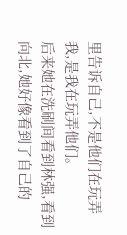里告诉自己,不是他们在玩弄我,是我在玩弄他们。
后来她在洗刷间看到林强,看到向北,她好像看到了自己的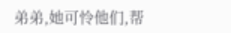弟弟,她可怜他们,帮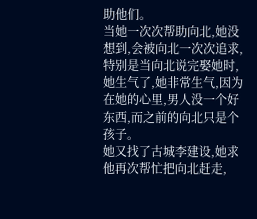助他们。
当她一次次帮助向北,她没想到,会被向北一次次追求,特别是当向北说完娶她时,她生气了,她非常生气,因为在她的心里,男人没一个好东西,而之前的向北只是个孩子。
她又找了古城李建设,她求他再次帮忙把向北赶走,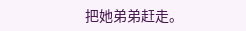把她弟弟赶走。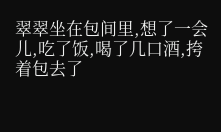翠翠坐在包间里,想了一会儿,吃了饭,喝了几口酒,挎着包去了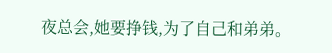夜总会,她要挣钱,为了自己和弟弟。